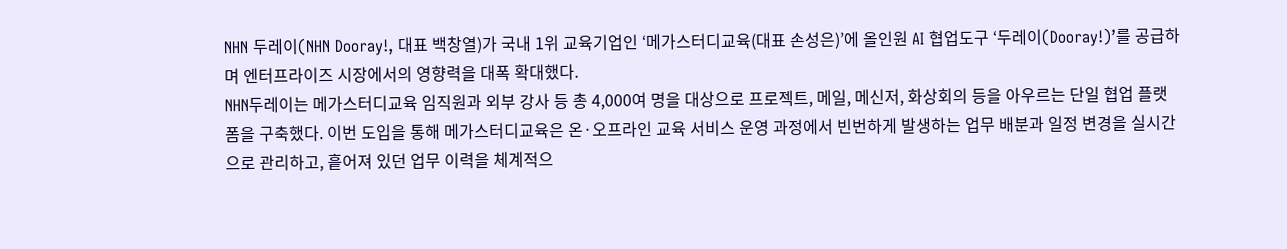NHN 두레이(NHN Dooray!, 대표 백창열)가 국내 1위 교육기업인 ‘메가스터디교육(대표 손성은)’에 올인원 AI 협업도구 ‘두레이(Dooray!)’를 공급하며 엔터프라이즈 시장에서의 영향력을 대폭 확대했다.
NHN두레이는 메가스터디교육 임직원과 외부 강사 등 총 4,000여 명을 대상으로 프로젝트, 메일, 메신저, 화상회의 등을 아우르는 단일 협업 플랫폼을 구축했다. 이번 도입을 통해 메가스터디교육은 온·오프라인 교육 서비스 운영 과정에서 빈번하게 발생하는 업무 배분과 일정 변경을 실시간으로 관리하고, 흩어져 있던 업무 이력을 체계적으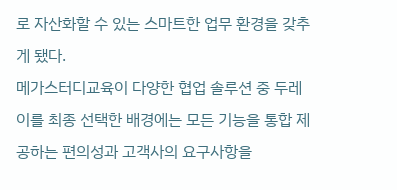로 자산화할 수 있는 스마트한 업무 환경을 갖추게 됐다.
메가스터디교육이 다양한 협업 솔루션 중 두레이를 최종 선택한 배경에는 모든 기능을 통합 제공하는 편의성과 고객사의 요구사항을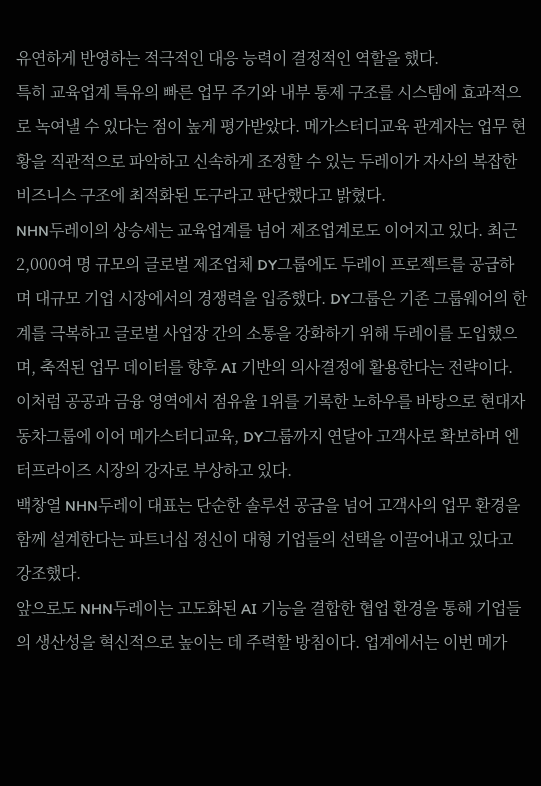유연하게 반영하는 적극적인 대응 능력이 결정적인 역할을 했다.
특히 교육업계 특유의 빠른 업무 주기와 내부 통제 구조를 시스템에 효과적으로 녹여낼 수 있다는 점이 높게 평가받았다. 메가스터디교육 관계자는 업무 현황을 직관적으로 파악하고 신속하게 조정할 수 있는 두레이가 자사의 복잡한 비즈니스 구조에 최적화된 도구라고 판단했다고 밝혔다.
NHN두레이의 상승세는 교육업계를 넘어 제조업계로도 이어지고 있다. 최근 2,000여 명 규모의 글로벌 제조업체 DY그룹에도 두레이 프로젝트를 공급하며 대규모 기업 시장에서의 경쟁력을 입증했다. DY그룹은 기존 그룹웨어의 한계를 극복하고 글로벌 사업장 간의 소통을 강화하기 위해 두레이를 도입했으며, 축적된 업무 데이터를 향후 AI 기반의 의사결정에 활용한다는 전략이다.
이처럼 공공과 금융 영역에서 점유율 1위를 기록한 노하우를 바탕으로 현대자동차그룹에 이어 메가스터디교육, DY그룹까지 연달아 고객사로 확보하며 엔터프라이즈 시장의 강자로 부상하고 있다.
백창열 NHN두레이 대표는 단순한 솔루션 공급을 넘어 고객사의 업무 환경을 함께 설계한다는 파트너십 정신이 대형 기업들의 선택을 이끌어내고 있다고 강조했다.
앞으로도 NHN두레이는 고도화된 AI 기능을 결합한 협업 환경을 통해 기업들의 생산성을 혁신적으로 높이는 데 주력할 방침이다. 업계에서는 이번 메가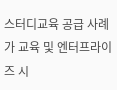스터디교육 공급 사례가 교육 및 엔터프라이즈 시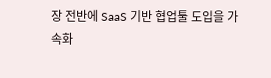장 전반에 SaaS 기반 협업툴 도입을 가속화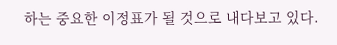하는 중요한 이정표가 될 것으로 내다보고 있다.